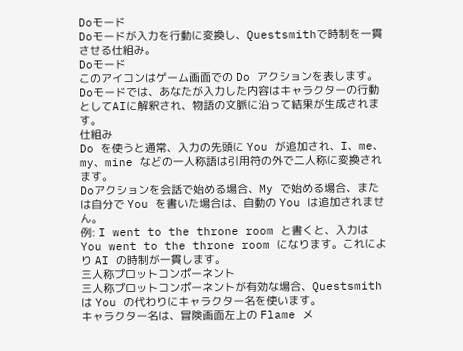Doモード
Doモードが入力を行動に変換し、Questsmithで時制を一貫させる仕組み。
Doモード
このアイコンはゲーム画面での Do アクションを表します。
Doモードでは、あなたが入力した内容はキャラクターの行動としてAIに解釈され、物語の文脈に沿って結果が生成されます。
仕組み
Do を使うと通常、入力の先頭に You が追加され、I、me、my、mine などの一人称語は引用符の外で二人称に変換されます。
Doアクションを会話で始める場合、My で始める場合、または自分で You を書いた場合は、自動の You は追加されません。
例: I went to the throne room と書くと、入力は You went to the throne room になります。これにより AI の時制が一貫します。
三人称プロットコンポーネント
三人称プロットコンポーネントが有効な場合、Questsmith は You の代わりにキャラクター名を使います。
キャラクター名は、冒険画面左上の Flame メ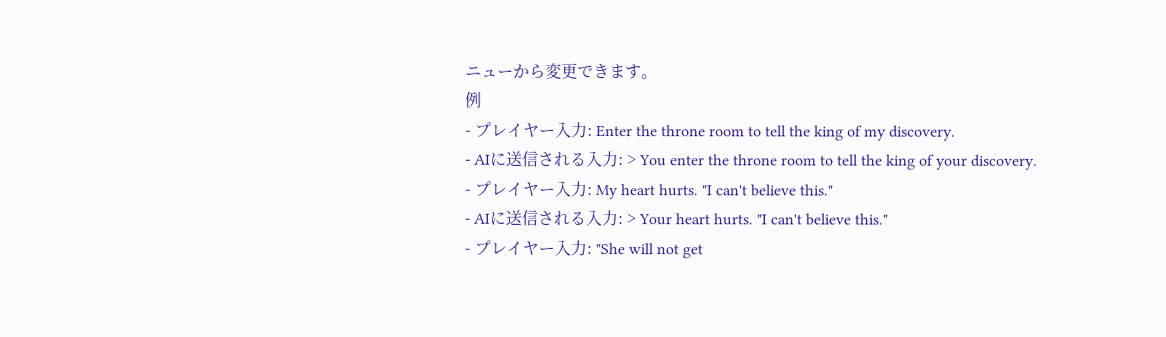ニューから変更できます。
例
- プレイヤー入力: Enter the throne room to tell the king of my discovery.
- AIに送信される入力: > You enter the throne room to tell the king of your discovery.
- プレイヤー入力: My heart hurts. "I can't believe this."
- AIに送信される入力: > Your heart hurts. "I can't believe this."
- プレイヤー入力: "She will not get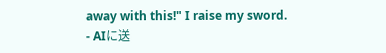away with this!" I raise my sword.
- AIに送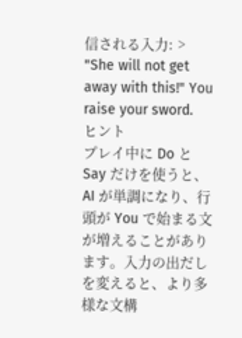信される入力: > "She will not get away with this!" You raise your sword.
ヒント
プレイ中に Do と Say だけを使うと、AI が単調になり、行頭が You で始まる文が増えることがあります。入力の出だしを変えると、より多様な文構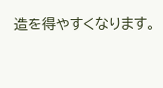造を得やすくなります。